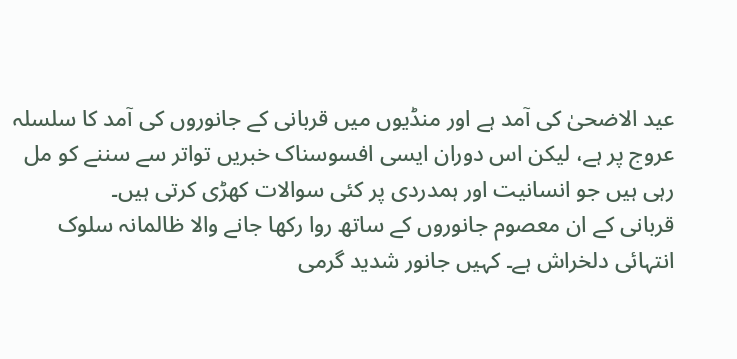عید الاضحیٰ کی آمد ہے اور منڈیوں میں قربانی کے جانوروں کی آمد کا سلسلہ عروج پر ہے، لیکن اس دوران ایسی افسوسناک خبریں تواتر سے سننے کو مل رہی ہیں جو انسانیت اور ہمدردی پر کئی سوالات کھڑی کرتی ہیں۔
قربانی کے ان معصوم جانوروں کے ساتھ روا رکھا جانے والا ظالمانہ سلوک انتہائی دلخراش ہے۔ کہیں جانور شدید گرمی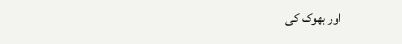اور بھوک کی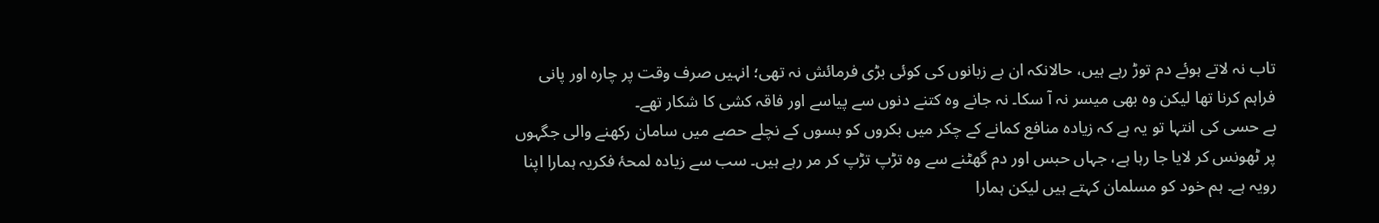تاب نہ لاتے ہوئے دم توڑ رہے ہیں، حالانکہ ان بے زبانوں کی کوئی بڑی فرمائش نہ تھی؛ انہیں صرف وقت پر چارہ اور پانی فراہم کرنا تھا لیکن وہ بھی میسر نہ آ سکا۔ نہ جانے وہ کتنے دنوں سے پیاسے اور فاقہ کشی کا شکار تھے۔
بے حسی کی انتہا تو یہ ہے کہ زیادہ منافع کمانے کے چکر میں بکروں کو بسوں کے نچلے حصے میں سامان رکھنے والی جگہوں پر ٹھونس کر لایا جا رہا ہے، جہاں حبس اور دم گھٹنے سے وہ تڑپ تڑپ کر مر رہے ہیں۔ سب سے زیادہ لمحۂ فکریہ ہمارا اپنا رویہ ہے۔ ہم خود کو مسلمان کہتے ہیں لیکن ہمارا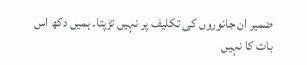ضمیر ان جانوروں کی تکلیف پر نہیں تڑپتا۔ ہمیں دکھ اس بات کا نہیں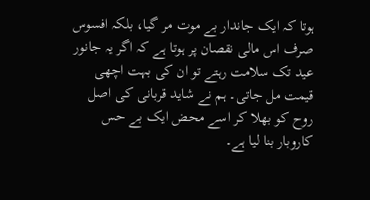ہوتا کہ ایک جاندار بے موت مر گیا، بلکہ افسوس صرف اس مالی نقصان پر ہوتا ہے کہ اگر یہ جانور عید تک سلامت رہتے تو ان کی بہت اچھی قیمت مل جاتی۔ ہم نے شاید قربانی کی اصل روح کو بھلا کر اسے محض ایک بے حس کاروبار بنا لیا ہے۔